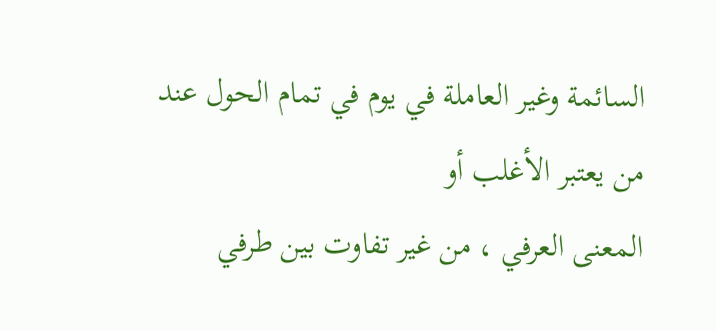السائمة وغير العاملة في يوم في تمام الحول عند من يعتبر الأغلب أو
المعنى العرفي ، من غير تفاوت بين طرفي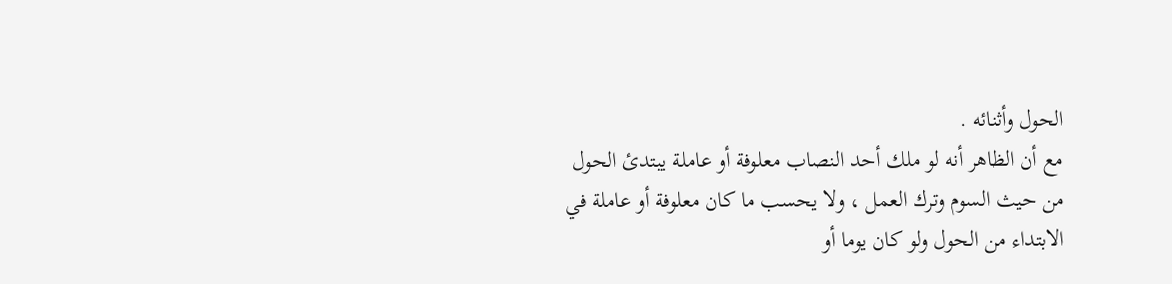الحول وأثنائه .
مع أن الظاهر أنه لو ملك أحد النصاب معلوفة أو عاملة يبتدئ الحول
من حيث السوم وترك العمل ، ولا يحسب ما كان معلوفة أو عاملة في
الابتداء من الحول ولو كان يوما أو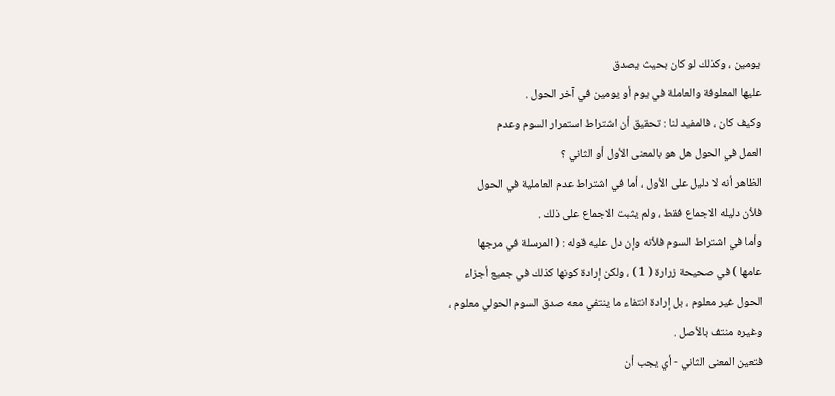يومين ، وكذلك لو كان بحيث يصدق
عليها المعلوفة والعاملة في يوم أو يومين في آخر الحول .
وكيف كان ، فالمفيد لنا : تحقيق أن اشتراط استمرار السوم وعدم
العمل في الحول هل هو بالمعنى الأول أو الثاني ؟
الظاهر أنه لا دليل على الأول ، أما في اشتراط عدم العاملية في الحول
فلأن دليله الاجماع فقط ، ولم يثبت الاجماع على ذلك .
وأما في اشتراط السوم فلأنه وإن دل عليه قوله : ( المرسلة في مرجها
عامها ) في صحيحة زرارة ( 1 ) ، ولكن إرادة كونها كذلك في جميع أجزاء
الحول غير معلوم ، بل إرادة انتفاء ما ينتفي معه صدق السوم الحولي معلوم ،
وغيره منتف بالأصل .
فتعين المعنى الثاني - أي يجب أن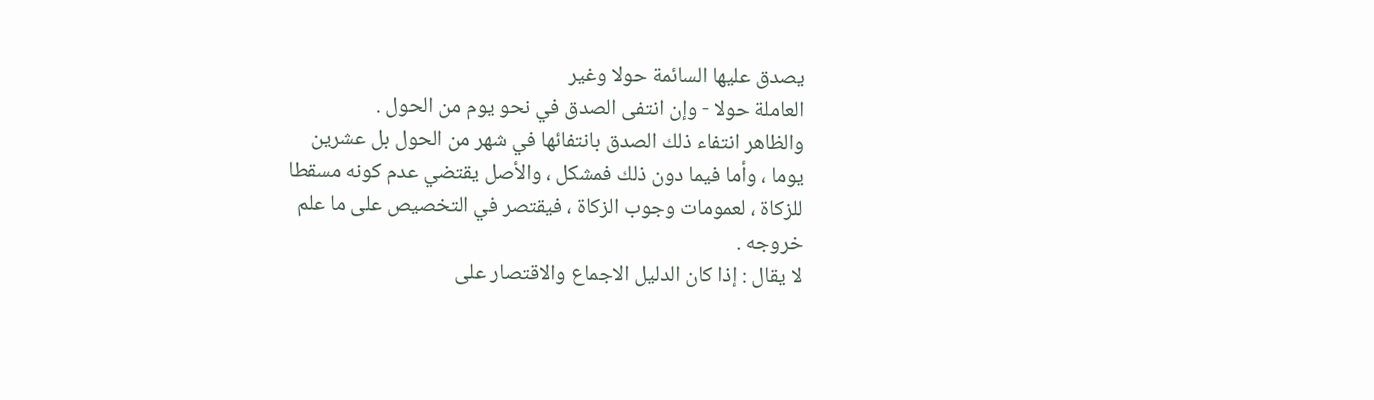يصدق عليها السائمة حولا وغير
العاملة حولا - وإن انتفى الصدق في نحو يوم من الحول .
والظاهر انتفاء ذلك الصدق بانتفائها في شهر من الحول بل عشرين
يوما ، وأما فيما دون ذلك فمشكل ، والأصل يقتضي عدم كونه مسقطا
للزكاة ، لعمومات وجوب الزكاة ، فيقتصر في التخصيص على ما علم
خروجه .
لا يقال : إذا كان الدليل الاجماع والاقتصار على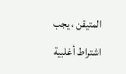المتيقن ، يجب
اشتراط أغلبية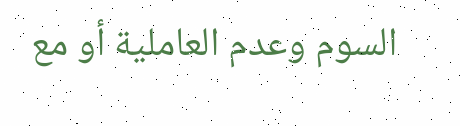السوم وعدم العاملية أو مع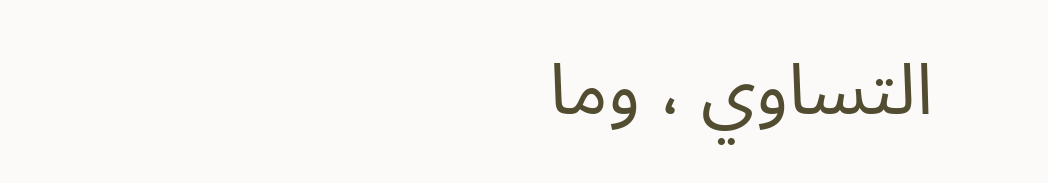التساوي ، وما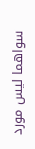سواهما ليس مورد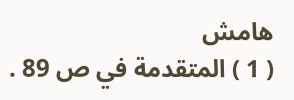هامش
( 1 ) المتقدمة في ص 89 .